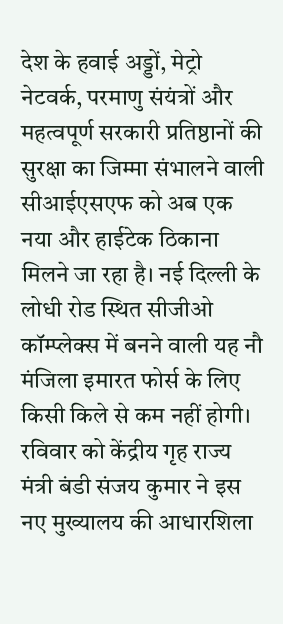देश के हवाई अड्डों, मेट्रो नेटवर्क, परमाणु संयंत्रों और महत्वपूर्ण सरकारी प्रतिष्ठानों की सुरक्षा का जिम्मा संभालने वाली सीआईएसएफ को अब एक नया और हाईटेक ठिकाना मिलने जा रहा है। नई दिल्ली के लोधी रोड स्थित सीजीओ कॉम्प्लेक्स में बनने वाली यह नौ मंजिला इमारत फोर्स के लिए किसी किले से कम नहीं होगी। रविवार को केंद्रीय गृह राज्य मंत्री बंडी संजय कुमार ने इस नए मुख्यालय की आधारशिला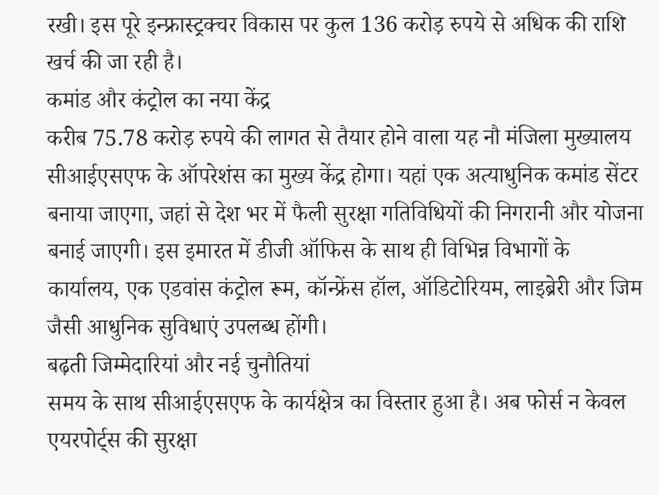रखी। इस पूरे इन्फ्रास्ट्रक्चर विकास पर कुल 136 करोड़ रुपये से अधिक की राशि खर्च की जा रही है।
कमांड और कंट्रोल का नया केंद्र
करीब 75.78 करोड़ रुपये की लागत से तैयार होने वाला यह नौ मंजिला मुख्यालय सीआईएसएफ के ऑपरेशंस का मुख्य केंद्र होगा। यहां एक अत्याधुनिक कमांड सेंटर बनाया जाएगा, जहां से देश भर में फैली सुरक्षा गतिविधियों की निगरानी और योजना बनाई जाएगी। इस इमारत में डीजी ऑफिस के साथ ही विभिन्न विभागों के कार्यालय, एक एडवांस कंट्रोल रूम, कॉन्फ्रेंस हॉल, ऑडिटोरियम, लाइब्रेरी और जिम जैसी आधुनिक सुविधाएं उपलब्ध होंगी।
बढ़ती जिम्मेदारियां और नई चुनौतियां
समय के साथ सीआईएसएफ के कार्यक्षेत्र का विस्तार हुआ है। अब फोर्स न केवल एयरपोर्ट्स की सुरक्षा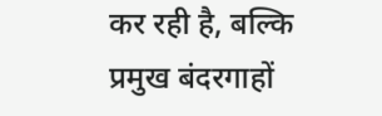कर रही है, बल्कि प्रमुख बंदरगाहों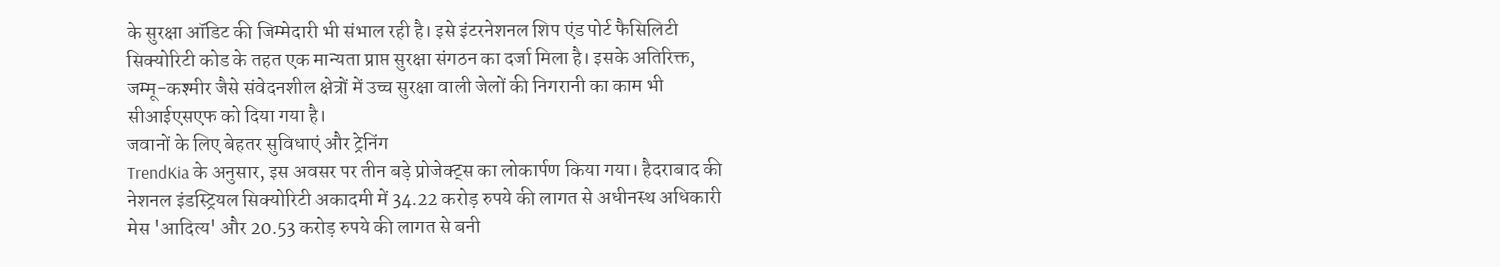के सुरक्षा ऑडिट की जिम्मेदारी भी संभाल रही है। इसे इंटरनेशनल शिप एंड पोर्ट फैसिलिटी सिक्योरिटी कोड के तहत एक मान्यता प्राप्त सुरक्षा संगठन का दर्जा मिला है। इसके अतिरिक्त, जम्मू-कश्मीर जैसे संवेदनशील क्षेत्रों में उच्च सुरक्षा वाली जेलों की निगरानी का काम भी सीआईएसएफ को दिया गया है।
जवानों के लिए बेहतर सुविधाएं और ट्रेनिंग
TrendKia के अनुसार, इस अवसर पर तीन बड़े प्रोजेक्ट्स का लोकार्पण किया गया। हैदराबाद की नेशनल इंडस्ट्रियल सिक्योरिटी अकादमी में 34.22 करोड़ रुपये की लागत से अधीनस्थ अधिकारी मेस 'आदित्य' और 20.53 करोड़ रुपये की लागत से बनी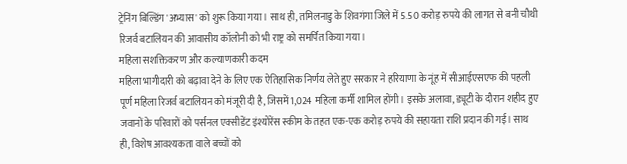ट्रेनिंग बिल्डिंग 'अभ्यास' को शुरू किया गया। साथ ही, तमिलनाडु के शिवगंगा जिले में 5.50 करोड़ रुपये की लागत से बनी चौथी रिजर्व बटालियन की आवासीय कॉलोनी को भी राष्ट्र को समर्पित किया गया।
महिला सशक्तिकरण और कल्याणकारी कदम
महिला भागीदारी को बढ़ावा देने के लिए एक ऐतिहासिक निर्णय लेते हुए सरकार ने हरियाणा के नूंह में सीआईएसएफ की पहली पूर्ण महिला रिजर्व बटालियन को मंजूरी दी है, जिसमें 1,024 महिला कर्मी शामिल होंगी। इसके अलावा, ड्यूटी के दौरान शहीद हुए जवानों के परिवारों को पर्सनल एक्सीडेंट इंश्योरेंस स्कीम के तहत एक-एक करोड़ रुपये की सहायता राशि प्रदान की गई। साथ ही, विशेष आवश्यकता वाले बच्चों को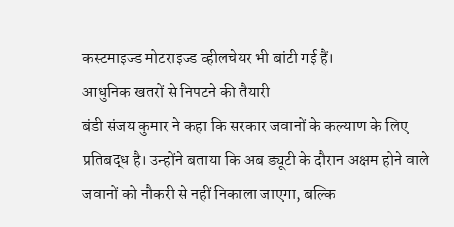कस्टमाइज्ड मोटराइज्ड व्हीलचेयर भी बांटी गई हैं।
आधुनिक खतरों से निपटने की तैयारी
बंडी संजय कुमार ने कहा कि सरकार जवानों के कल्याण के लिए प्रतिबद्ध है। उन्होंने बताया कि अब ड्यूटी के दौरान अक्षम होने वाले जवानों को नौकरी से नहीं निकाला जाएगा, बल्कि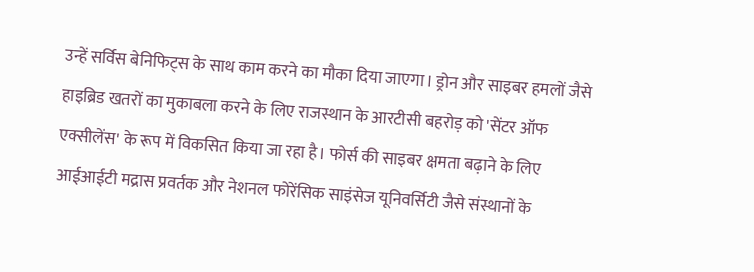उन्हें सर्विस बेनिफिट्स के साथ काम करने का मौका दिया जाएगा। ड्रोन और साइबर हमलों जैसे हाइब्रिड खतरों का मुकाबला करने के लिए राजस्थान के आरटीसी बहरोड़ को 'सेंटर ऑफ एक्सीलेंस' के रूप में विकसित किया जा रहा है। फोर्स की साइबर क्षमता बढ़ाने के लिए आईआईटी मद्रास प्रवर्तक और नेशनल फोरेंसिक साइंसेज यूनिवर्सिटी जैसे संस्थानों के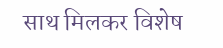साथ मिलकर विशेष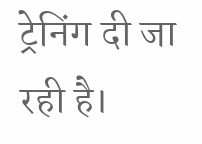ट्रेनिंग दी जा रही है।